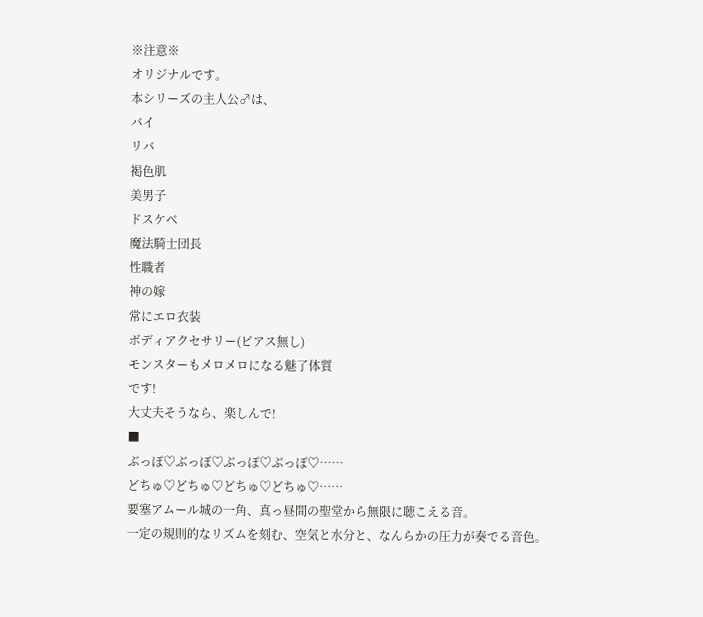※注意※
オリジナルです。
本シリーズの主人公♂は、
バイ
リバ
褐色肌
美男子
ドスケベ
魔法騎士団長
性職者
神の嫁
常にエロ衣装
ボディアクセサリー(ピアス無し)
モンスターもメロメロになる魅了体質
です!
大丈夫そうなら、楽しんで!
■
ぶっぽ♡ぶっぽ♡ぶっぽ♡ぶっぽ♡……
どちゅ♡どちゅ♡どちゅ♡どちゅ♡……
要塞アムール城の一角、真っ昼間の聖堂から無限に聴こえる音。
一定の規則的なリズムを刻む、空気と水分と、なんらかの圧力が奏でる音色。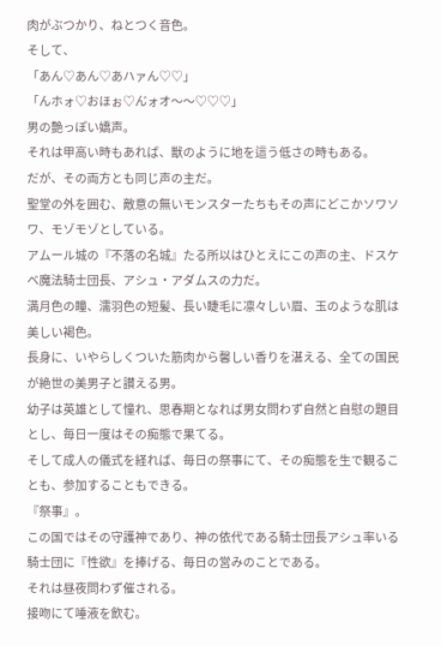肉がぶつかり、ねとつく音色。
そして、
「あん♡あん♡あハァん♡♡」
「んホォ♡おほぉ♡ん゙ォオ〜〜♡♡♡」
男の艶っぽい嬌声。
それは甲高い時もあれば、獣のように地を這う低さの時もある。
だが、その両方とも同じ声の主だ。
聖堂の外を囲む、敵意の無いモンスターたちもその声にどこかソワソワ、モゾモゾとしている。
アムール城の『不落の名城』たる所以はひとえにこの声の主、ドスケベ魔法騎士団長、アシュ・アダムスの力だ。
満月色の瞳、濡羽色の短髪、長い睫毛に凛々しい眉、玉のような肌は美しい褐色。
長身に、いやらしくついた筋肉から馨しい香りを湛える、全ての国民が絶世の美男子と讃える男。
幼子は英雄として憧れ、思春期となれば男女問わず自然と自慰の題目とし、毎日一度はその痴態で果てる。
そして成人の儀式を経れば、毎日の祭事にて、その痴態を生で観ることも、参加することもできる。
『祭事』。
この国ではその守護神であり、神の依代である騎士団長アシュ率いる騎士団に『性欲』を捧げる、毎日の営みのことである。
それは昼夜問わず催される。
接吻にて唾液を飲む。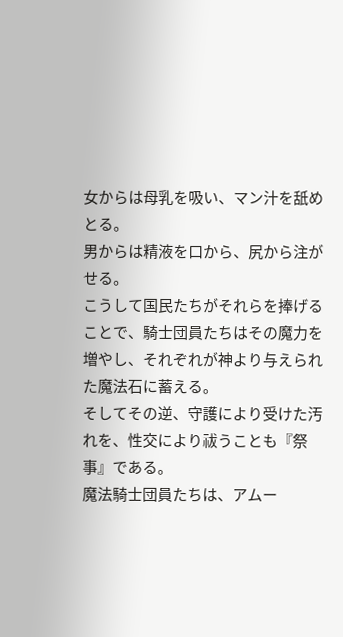女からは母乳を吸い、マン汁を舐めとる。
男からは精液を口から、尻から注がせる。
こうして国民たちがそれらを捧げることで、騎士団員たちはその魔力を増やし、それぞれが神より与えられた魔法石に蓄える。
そしてその逆、守護により受けた汚れを、性交により祓うことも『祭事』である。
魔法騎士団員たちは、アムー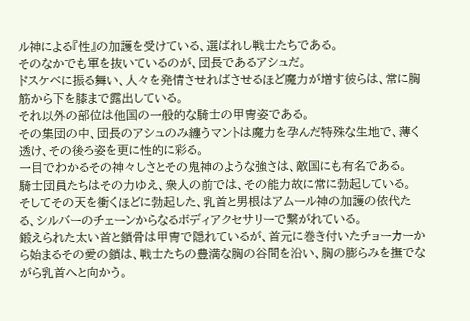ル神による『性』の加護を受けている、選ばれし戦士たちである。
そのなかでも軍を抜いているのが、団長であるアシュだ。
ドスケベに振る舞い、人々を発情させればさせるほど魔力が増す彼らは、常に胸筋から下を膝まで露出している。
それ以外の部位は他国の一般的な騎士の甲冑姿である。
その集団の中、団長のアシュのみ纏うマントは魔力を孕んだ特殊な生地で、薄く透け、その後ろ姿を更に性的に彩る。
一目でわかるその神々しさとその鬼神のような強さは、敵国にも有名である。
騎士団員たちはその力ゆえ、衆人の前では、その能力故に常に勃起している。
そしてその天を衝くほどに勃起した、乳首と男根はアムール神の加護の依代たる、シルバーのチェーンからなるボディアクセサリーで繋がれている。
鍛えられた太い首と鎖骨は甲冑で隠れているが、首元に巻き付いたチョーカーから始まるその愛の鎖は、戦士たちの豊満な胸の谷間を沿い、胸の膨らみを撫でながら乳首へと向かう。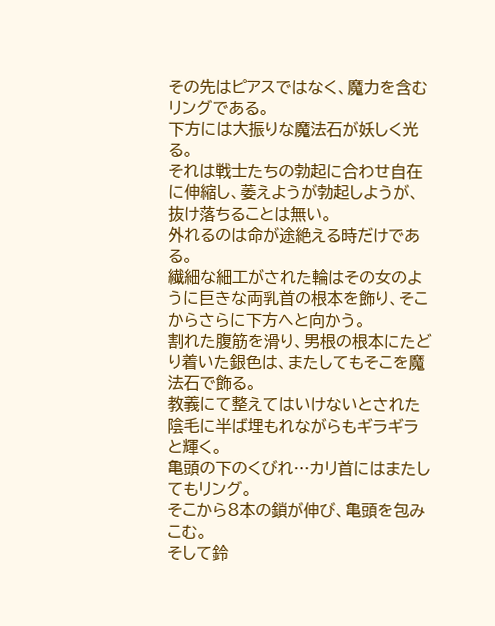その先はピアスではなく、魔力を含むリングである。
下方には大振りな魔法石が妖しく光る。
それは戦士たちの勃起に合わせ自在に伸縮し、萎えようが勃起しようが、抜け落ちることは無い。
外れるのは命が途絶える時だけである。
繊細な細工がされた輪はその女のように巨きな両乳首の根本を飾り、そこからさらに下方へと向かう。
割れた腹筋を滑り、男根の根本にたどり着いた銀色は、またしてもそこを魔法石で飾る。
教義にて整えてはいけないとされた陰毛に半ば埋もれながらもギラギラと輝く。
亀頭の下のくびれ…カリ首にはまたしてもリング。
そこから8本の鎖が伸び、亀頭を包みこむ。
そして鈴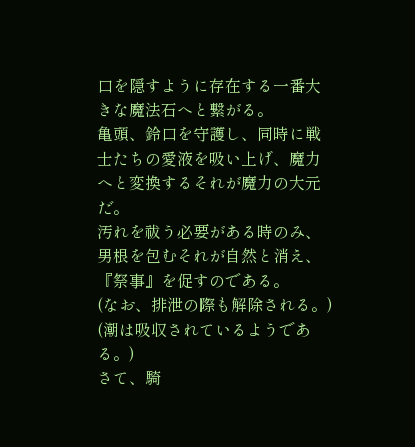口を隠すように存在する一番大きな魔法石へと繋がる。
亀頭、鈴口を守護し、同時に戦士たちの愛液を吸い上げ、魔力へと変換するそれが魔力の大元だ。
汚れを祓う必要がある時のみ、男根を包むそれが自然と消え、『祭事』を促すのである。
(なお、排泄の際も解除される。)
(潮は吸収されているようである。)
さて、騎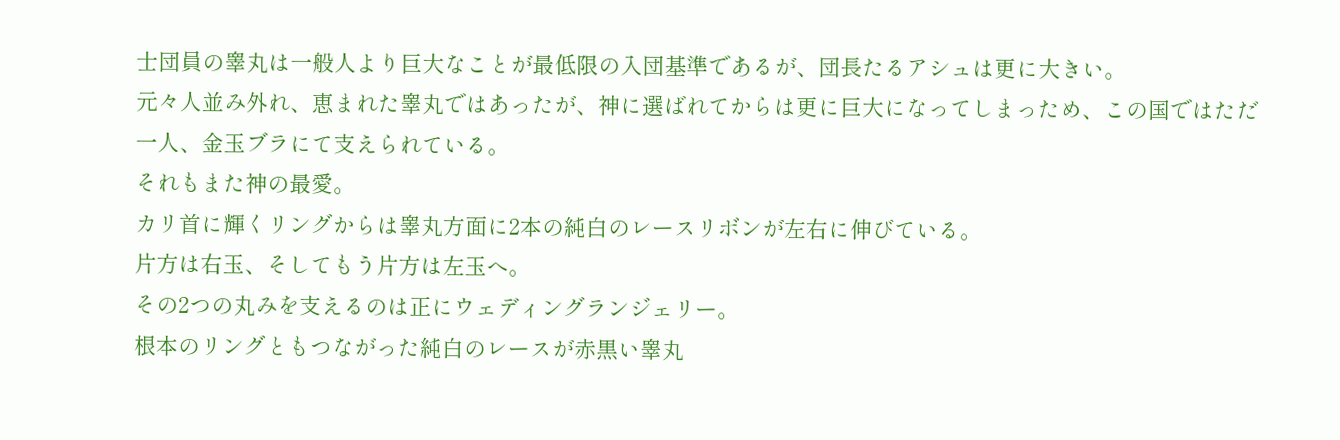士団員の睾丸は一般人より巨大なことが最低限の入団基準であるが、団長たるアシュは更に大きい。
元々人並み外れ、恵まれた睾丸ではあったが、神に選ばれてからは更に巨大になってしまっため、この国ではただ一人、金玉ブラにて支えられている。
それもまた神の最愛。
カリ首に輝くリングからは睾丸方面に2本の純白のレースリボンが左右に伸びている。
片方は右玉、そしてもう片方は左玉へ。
その2つの丸みを支えるのは正にウェディングランジェリー。
根本のリングともつながった純白のレースが赤黒い睾丸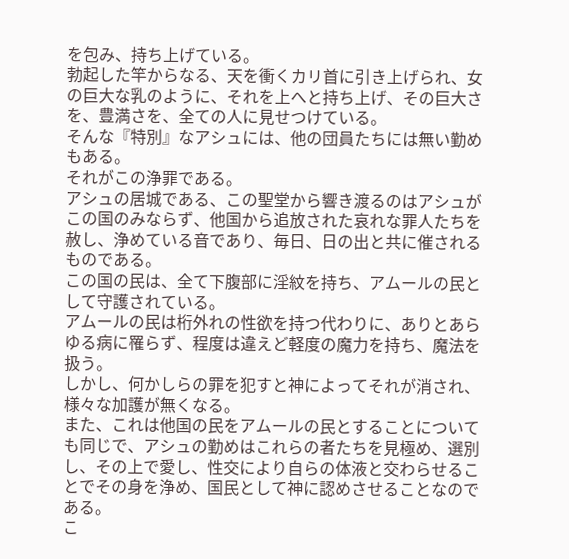を包み、持ち上げている。
勃起した竿からなる、天を衝くカリ首に引き上げられ、女の巨大な乳のように、それを上へと持ち上げ、その巨大さを、豊満さを、全ての人に見せつけている。
そんな『特別』なアシュには、他の団員たちには無い勤めもある。
それがこの浄罪である。
アシュの居城である、この聖堂から響き渡るのはアシュがこの国のみならず、他国から追放された哀れな罪人たちを赦し、浄めている音であり、毎日、日の出と共に催されるものである。
この国の民は、全て下腹部に淫紋を持ち、アムールの民として守護されている。
アムールの民は桁外れの性欲を持つ代わりに、ありとあらゆる病に罹らず、程度は違えど軽度の魔力を持ち、魔法を扱う。
しかし、何かしらの罪を犯すと神によってそれが消され、様々な加護が無くなる。
また、これは他国の民をアムールの民とすることについても同じで、アシュの勤めはこれらの者たちを見極め、選別し、その上で愛し、性交により自らの体液と交わらせることでその身を浄め、国民として神に認めさせることなのである。
こ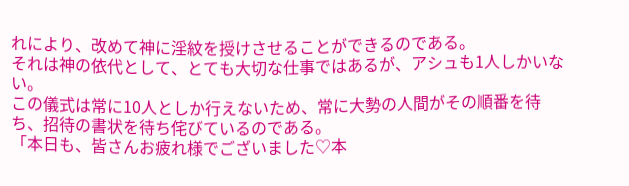れにより、改めて神に淫紋を授けさせることができるのである。
それは神の依代として、とても大切な仕事ではあるが、アシュも1人しかいない。
この儀式は常に10人としか行えないため、常に大勢の人間がその順番を待ち、招待の書状を待ち侘びているのである。
「本日も、皆さんお疲れ様でございました♡本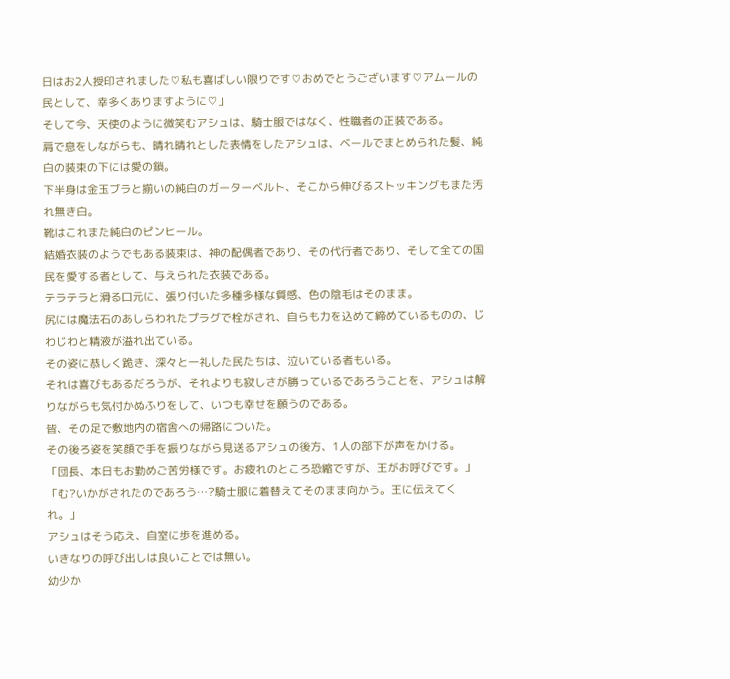日はお2人授印されました♡私も喜ばしい限りです♡おめでとうございます♡アムールの民として、幸多くありますように♡」
そして今、天使のように微笑むアシュは、騎士服ではなく、性職者の正装である。
肩で息をしながらも、晴れ晴れとした表情をしたアシュは、ベールでまとめられた髪、純白の装束の下には愛の鎖。
下半身は金玉ブラと揃いの純白のガーターベルト、そこから伸びるストッキングもまた汚れ無き白。
靴はこれまた純白のピンヒール。
結婚衣装のようでもある装束は、神の配偶者であり、その代行者であり、そして全ての国民を愛する者として、与えられた衣装である。
テラテラと滑る口元に、張り付いた多種多様な質感、色の陰毛はそのまま。
尻には魔法石のあしらわれたプラグで栓がされ、自らも力を込めて締めているものの、じわじわと精液が溢れ出ている。
その姿に恭しく跪き、深々と一礼した民たちは、泣いている者もいる。
それは喜びもあるだろうが、それよりも寂しさが勝っているであろうことを、アシュは解りながらも気付かぬふりをして、いつも幸せを願うのである。
皆、その足で敷地内の宿舎への帰路についた。
その後ろ姿を笑顔で手を振りながら見送るアシュの後方、1人の部下が声をかける。
「団長、本日もお勤めご苦労様です。お疲れのところ恐縮ですが、王がお呼びです。」
「む?いかがされたのであろう…?騎士服に着替えてそのまま向かう。王に伝えてくれ。」
アシュはそう応え、自室に歩を進める。
いきなりの呼び出しは良いことでは無い。
幼少か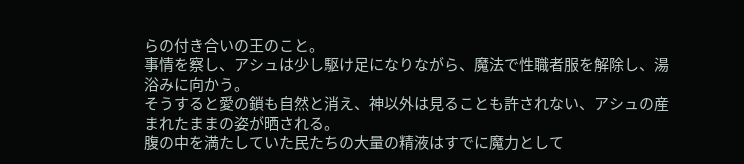らの付き合いの王のこと。
事情を察し、アシュは少し駆け足になりながら、魔法で性職者服を解除し、湯浴みに向かう。
そうすると愛の鎖も自然と消え、神以外は見ることも許されない、アシュの産まれたままの姿が晒される。
腹の中を満たしていた民たちの大量の精液はすでに魔力として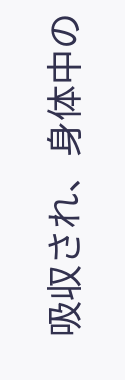吸収され、身体中の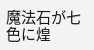魔法石が七色に煌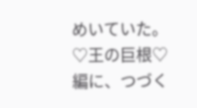めいていた。
♡王の巨根♡編に、つづく